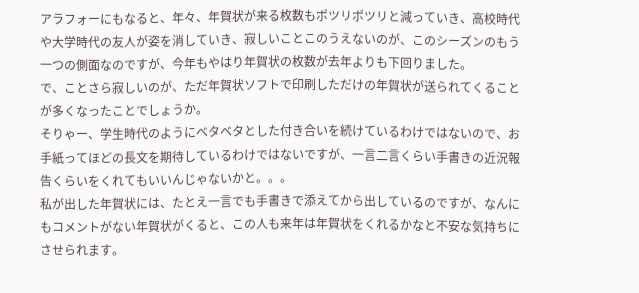アラフォーにもなると、年々、年賀状が来る枚数もポツリポツリと減っていき、高校時代や大学時代の友人が姿を消していき、寂しいことこのうえないのが、このシーズンのもう一つの側面なのですが、今年もやはり年賀状の枚数が去年よりも下回りました。
で、ことさら寂しいのが、ただ年賀状ソフトで印刷しただけの年賀状が送られてくることが多くなったことでしょうか。
そりゃー、学生時代のようにベタベタとした付き合いを続けているわけではないので、お手紙ってほどの長文を期待しているわけではないですが、一言二言くらい手書きの近況報告くらいをくれてもいいんじゃないかと。。。
私が出した年賀状には、たとえ一言でも手書きで添えてから出しているのですが、なんにもコメントがない年賀状がくると、この人も来年は年賀状をくれるかなと不安な気持ちにさせられます。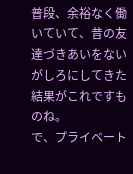普段、余裕なく働いていて、昔の友達づきあいをないがしろにしてきた結果がこれですものね。
で、プライベート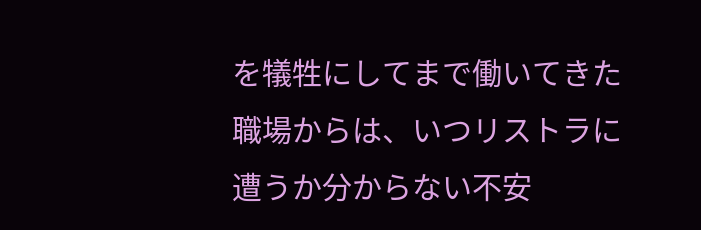を犠牲にしてまで働いてきた職場からは、いつリストラに遭うか分からない不安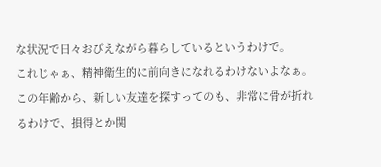な状況で日々おびえながら暮らしているというわけで。
これじゃぁ、精神衛生的に前向きになれるわけないよなぁ。
この年齢から、新しい友達を探すってのも、非常に骨が折れるわけで、損得とか関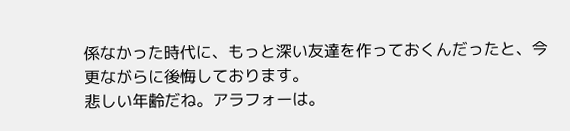係なかった時代に、もっと深い友達を作っておくんだったと、今更ながらに後悔しております。
悲しい年齢だね。アラフォーは。